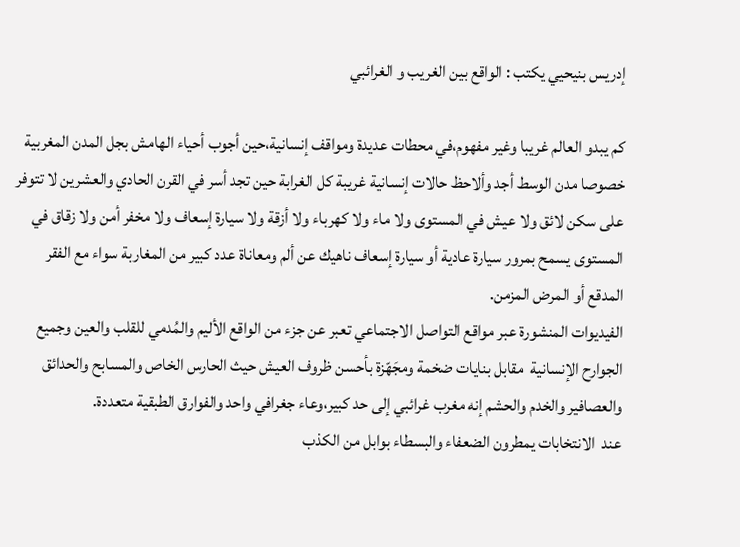إدريس بنيحيي يكتب : الواقع بين الغريب و الغرائبي

كم يبدو العالم غريبا وغير مفهوم،في محطات عديدة ومواقف إنسانية،حين أجوب أحياء الهامش بجل المدن المغربية خصوصا مدن الوسط أجد وألاحظ حالات إنسانية غريبة كل الغرابة حين تجد أسر في القرن الحادي والعشرين لا تتوفر على سكن لائق ولا عيش في المستوى ولا ماء ولا كهرباء ولا أزقة ولا سيارة إسعاف ولا مخفر أمن ولا زقاق في المستوى يسمح بمرور سيارة عادية أو سيارة إسعاف ناهيك عن ألم ومعاناة عدد كبير من المغاربة سواء مع الفقر المدقع أو المرض المزمن.
الفيديوات المنشورة عبر مواقع التواصل الاجتماعي تعبر عن جزء من الواقع الأليم والمُدمي للقلب والعين وجميع الجوارح الإنسانية  مقابل بنايات ضخمة ومجَهّزة بأحسن ظروف العيش حيث الحارس الخاص والمسابح والحدائق والعصافير والخدم والحشم إنه مغرب غرائبي إلى حد كبير،وعاء جغرافي واحد والفوارق الطبقية متعددة.
عند  الانتخابات يمطرون الضعفاء والبسطاء بوابل من الكذب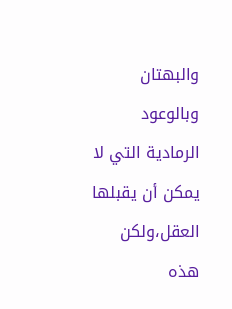والبهتان وبالوعود الرمادية التي لا يمكن أن يقبلها العقل،ولكن هذه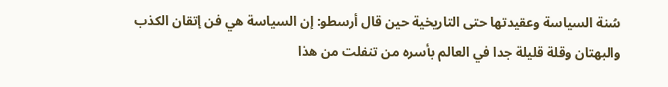سُنة السياسة وعقيدتها حتى التاريخية حين قال أرسطو: إن السياسة هي فن إتقان الكذب والبهتان وقلة قليلة جدا في العالم بأسره من تنفلت من هذا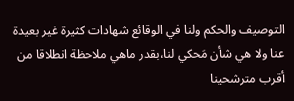التوصيف والحكم ولنا في الوقائع شهادات كثيرة غير بعيدة عنا ولا هي شأن مَحكي لنا،بقدر ماهي ملاحظة انطلاقا من أقرب مترشحينا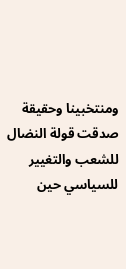ومنتخبينا وحقيقة صدقت قولة النضال للشعب والتغيير للسياسي حين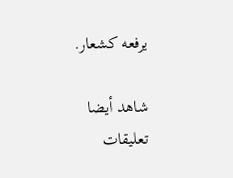يرفعه كشعار.

شاهد أيضا
تعليقات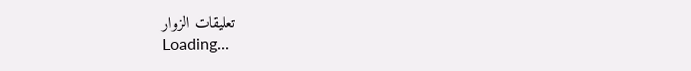تعليقات الزوار
Loading...